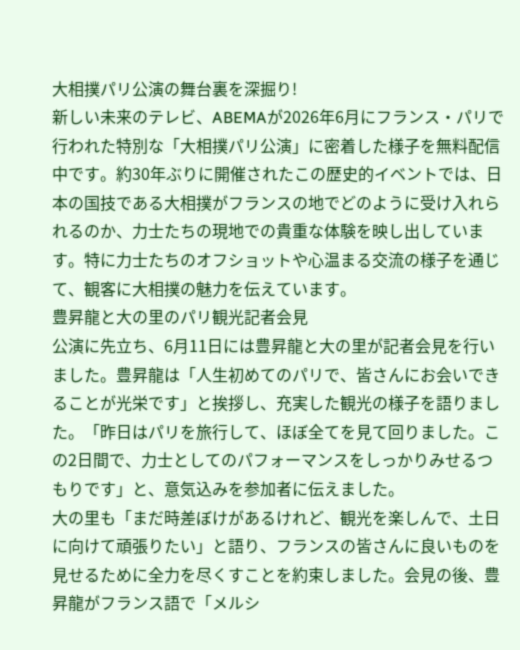大相撲パリ公演の舞台裏を深掘り!
新しい未来のテレビ、ABEMAが2026年6月にフランス・パリで行われた特別な「大相撲パリ公演」に密着した様子を無料配信中です。約30年ぶりに開催されたこの歴史的イベントでは、日本の国技である大相撲がフランスの地でどのように受け入れられるのか、力士たちの現地での貴重な体験を映し出しています。特に力士たちのオフショットや心温まる交流の様子を通じて、観客に大相撲の魅力を伝えています。
豊昇龍と大の里のパリ観光記者会見
公演に先立ち、6月11日には豊昇龍と大の里が記者会見を行いました。豊昇龍は「人生初めてのパリで、皆さんにお会いできることが光栄です」と挨拶し、充実した観光の様子を語りました。「昨日はパリを旅行して、ほぼ全てを見て回りました。この2日間で、力士としてのパフォーマンスをしっかりみせるつもりです」と、意気込みを参加者に伝えました。
大の里も「まだ時差ぼけがあるけれど、観光を楽しんで、土日に向けて頑張りたい」と語り、フランスの皆さんに良いものを見せるために全力を尽くすことを約束しました。会見の後、豊昇龍がフランス語で「メルシ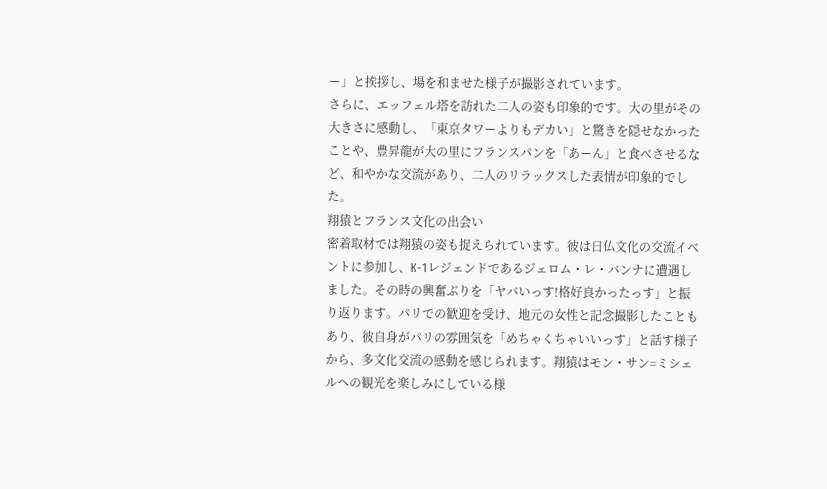ー」と挨拶し、場を和ませた様子が撮影されています。
さらに、エッフェル塔を訪れた二人の姿も印象的です。大の里がその大きさに感動し、「東京タワーよりもデカい」と驚きを隠せなかったことや、豊昇龍が大の里にフランスパンを「あーん」と食べさせるなど、和やかな交流があり、二人のリラックスした表情が印象的でした。
翔猿とフランス文化の出会い
密着取材では翔猿の姿も捉えられています。彼は日仏文化の交流イベントに参加し、K-1レジェンドであるジェロム・レ・バンナに遭遇しました。その時の興奮ぶりを「ヤバいっす!格好良かったっす」と振り返ります。パリでの歓迎を受け、地元の女性と記念撮影したこともあり、彼自身がパリの雰囲気を「めちゃくちゃいいっす」と話す様子から、多文化交流の感動を感じられます。翔猿はモン・サン=ミシェルへの観光を楽しみにしている様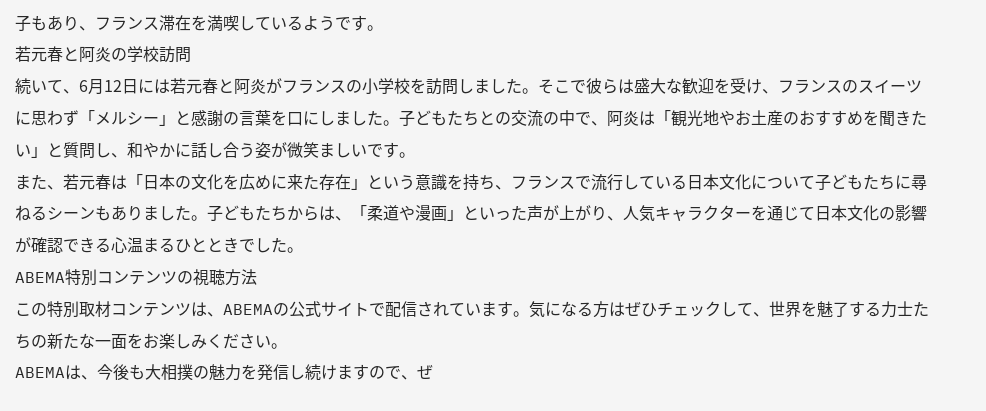子もあり、フランス滞在を満喫しているようです。
若元春と阿炎の学校訪問
続いて、6月12日には若元春と阿炎がフランスの小学校を訪問しました。そこで彼らは盛大な歓迎を受け、フランスのスイーツに思わず「メルシー」と感謝の言葉を口にしました。子どもたちとの交流の中で、阿炎は「観光地やお土産のおすすめを聞きたい」と質問し、和やかに話し合う姿が微笑ましいです。
また、若元春は「日本の文化を広めに来た存在」という意識を持ち、フランスで流行している日本文化について子どもたちに尋ねるシーンもありました。子どもたちからは、「柔道や漫画」といった声が上がり、人気キャラクターを通じて日本文化の影響が確認できる心温まるひとときでした。
ABEMA特別コンテンツの視聴方法
この特別取材コンテンツは、ABEMAの公式サイトで配信されています。気になる方はぜひチェックして、世界を魅了する力士たちの新たな一面をお楽しみください。
ABEMAは、今後も大相撲の魅力を発信し続けますので、ぜ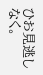ひお見逃しなく。